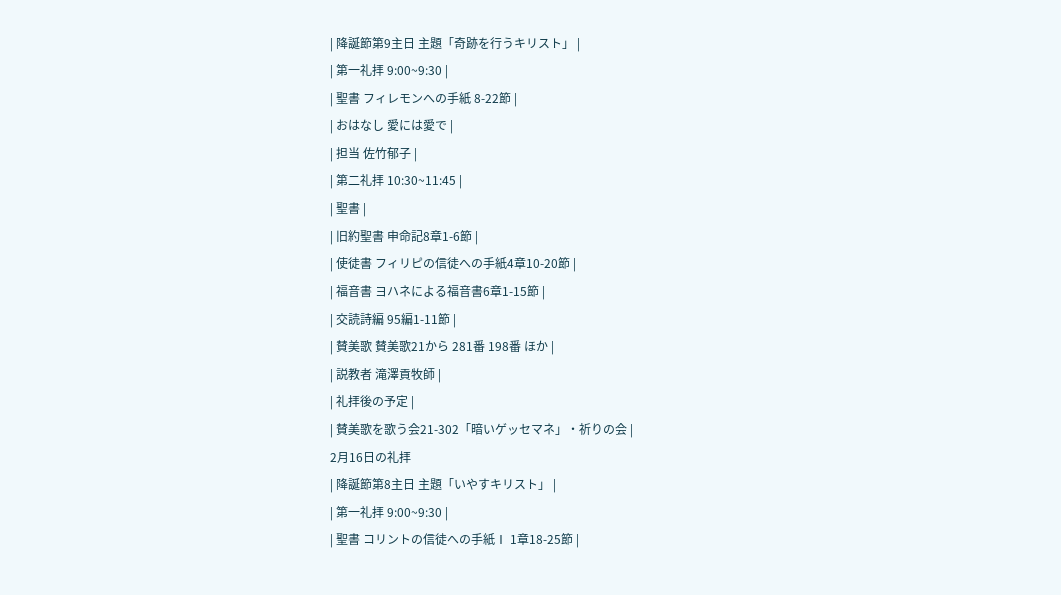| 降誕節第9主日 主題「奇跡を行うキリスト」 |
| 第一礼拝 9:00~9:30 |
| 聖書 フィレモンへの手紙 8-22節 |
| おはなし 愛には愛で |
| 担当 佐竹郁子 |
| 第二礼拝 10:30~11:45 |
| 聖書 |
| 旧約聖書 申命記8章1-6節 |
| 使徒書 フィリピの信徒への手紙4章10-20節 |
| 福音書 ヨハネによる福音書6章1-15節 |
| 交読詩編 95編1-11節 |
| 賛美歌 賛美歌21から 281番 198番 ほか |
| 説教者 滝澤貢牧師 |
| 礼拝後の予定 |
| 賛美歌を歌う会21-302「暗いゲッセマネ」・祈りの会 |
2月16日の礼拝
| 降誕節第8主日 主題「いやすキリスト」 |
| 第一礼拝 9:00~9:30 |
| 聖書 コリントの信徒への手紙Ⅰ 1章18-25節 |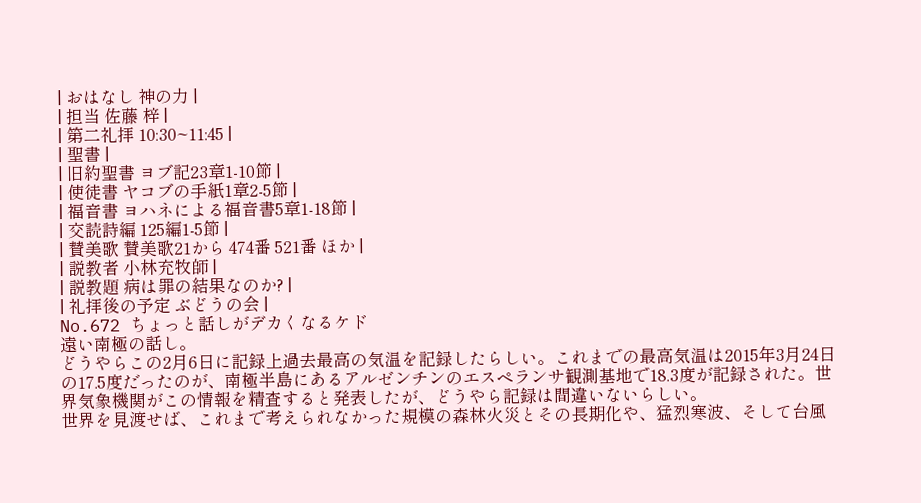| おはなし 神の力 |
| 担当 佐藤 梓 |
| 第二礼拝 10:30~11:45 |
| 聖書 |
| 旧約聖書 ヨブ記23章1-10節 |
| 使徒書 ヤコブの手紙1章2-5節 |
| 福音書 ヨハネによる福音書5章1-18節 |
| 交読詩編 125編1-5節 |
| 賛美歌 賛美歌21から 474番 521番 ほか |
| 説教者 小林充牧師 |
| 説教題 病は罪の結果なのか? |
| 礼拝後の予定 ぶどうの会 |
No.672 ちょっと話しがデカくなるケド
遠い南極の話し。
どうやらこの2月6日に記録上過去最高の気温を記録したらしい。これまでの最高気温は2015年3月24日の17.5度だったのが、南極半島にあるアルゼンチンのエスペランサ観測基地で18.3度が記録された。世界気象機関がこの情報を精査すると発表したが、どうやら記録は間違いないらしい。
世界を見渡せば、これまで考えられなかった規模の森林火災とその長期化や、猛烈寒波、そして台風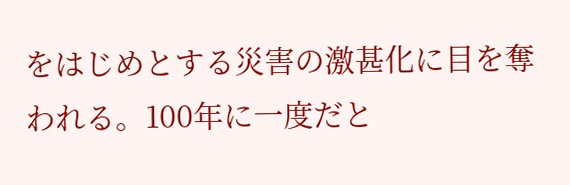をはじめとする災害の激甚化に目を奪われる。100年に一度だと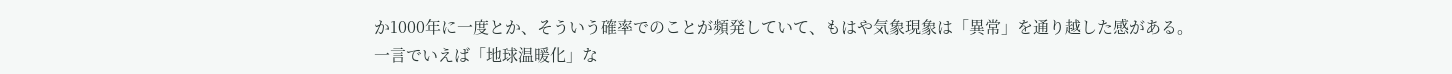か1000年に一度とか、そういう確率でのことが頻発していて、もはや気象現象は「異常」を通り越した感がある。
一言でいえば「地球温暖化」な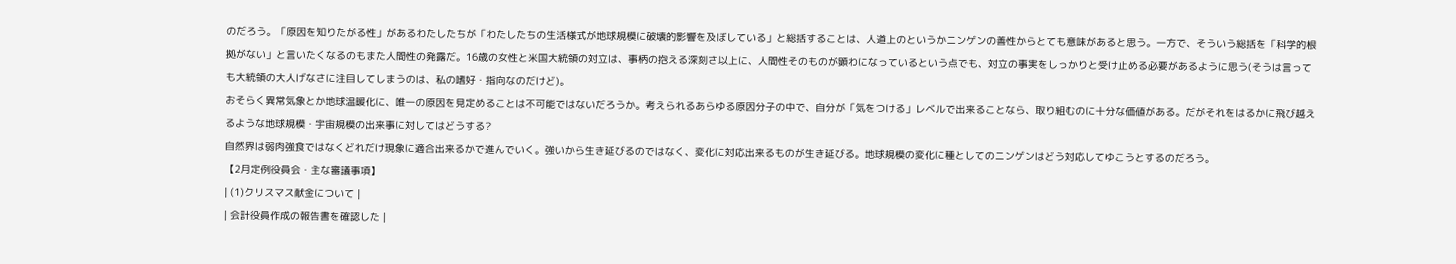のだろう。「原因を知りたがる性」があるわたしたちが「わたしたちの生活様式が地球規模に破壊的影響を及ぼしている」と総括することは、人道上のというかニンゲンの善性からとても意味があると思う。一方で、そういう総括を「科学的根拠がない」と言いたくなるのもまた人間性の発露だ。16歳の女性と米国大統領の対立は、事柄の抱える深刻さ以上に、人間性そのものが顕わになっているという点でも、対立の事実をしっかりと受け止める必要があるように思う(そうは言っても大統領の大人げなさに注目してしまうのは、私の嗜好・指向なのだけど)。
おそらく異常気象とか地球温暖化に、唯一の原因を見定めることは不可能ではないだろうか。考えられるあらゆる原因分子の中で、自分が「気をつける」レベルで出来ることなら、取り組むのに十分な価値がある。だがそれをはるかに飛び越えるような地球規模・宇宙規模の出来事に対してはどうする?
自然界は弱肉強食ではなくどれだけ現象に適合出来るかで進んでいく。強いから生き延びるのではなく、変化に対応出来るものが生き延びる。地球規模の変化に種としてのニンゲンはどう対応してゆこうとするのだろう。
【2月定例役員会・主な審議事項】
| (1)クリスマス献金について |
| 会計役員作成の報告書を確認した |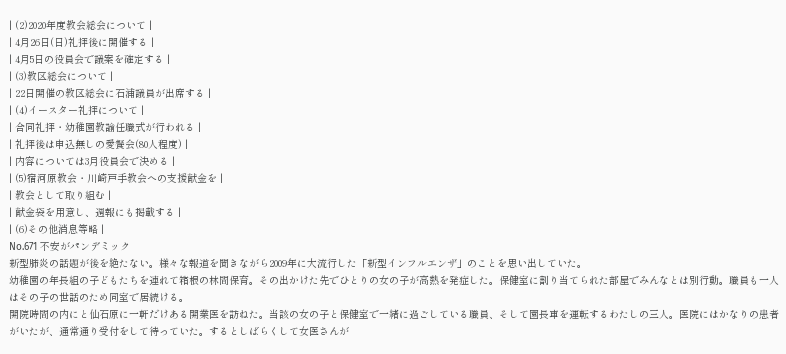| (2)2020年度教会総会について |
| 4月26日(日)礼拝後に開催する |
| 4月5日の役員会で議案を確定する |
| (3)教区総会について |
| 22日開催の教区総会に石浦議員が出席する |
| (4)イースター礼拝について |
| 合同礼拝・幼稚園教諭任職式が行われる |
| 礼拝後は申込無しの愛餐会(80人程度) |
| 内容については3月役員会で決める |
| (5)宿河原教会・川崎戸手教会への支援献金を |
| 教会として取り組む |
| 献金袋を用意し、週報にも掲載する |
| (6)その他消息等略 |
No.671 不安がパンデミック
新型肺炎の話題が後を絶たない。様々な報道を聞きながら2009年に大流行した「新型インフルエンザ」のことを思い出していた。
幼稚園の年長組の子どもたちを連れて箱根の林間保育。その出かけた先でひとりの女の子が高熱を発症した。保健室に割り当てられた部屋でみんなとは別行動。職員も一人はその子の世話のため同室で居続ける。
開院時間の内にと仙石原に一軒だけある開業医を訪ねた。当該の女の子と保健室で一緒に過ごしている職員、そして園長車を運転するわたしの三人。医院にはかなりの患者がいたが、通常通り受付をして待っていた。するとしばらくして女医さんが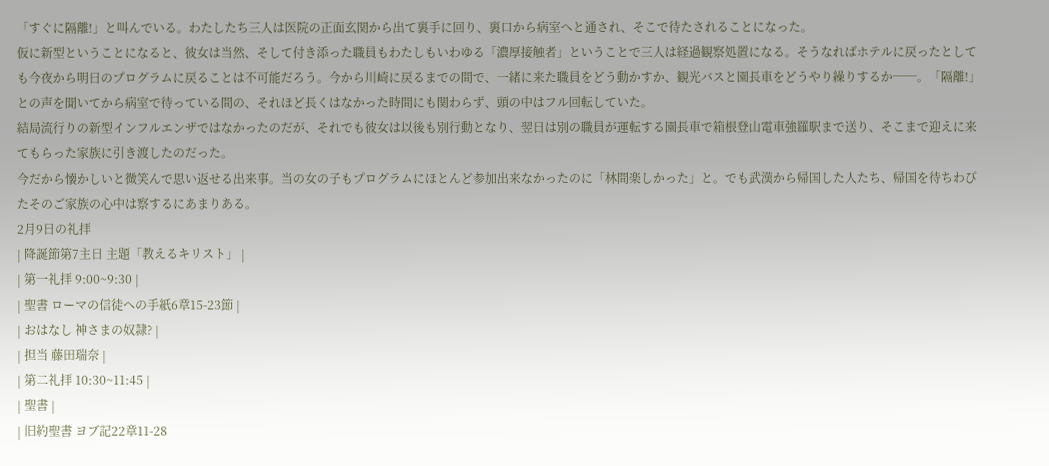「すぐに隔離!」と叫んでいる。わたしたち三人は医院の正面玄関から出て裏手に回り、裏口から病室へと通され、そこで待たされることになった。
仮に新型ということになると、彼女は当然、そして付き添った職員もわたしもいわゆる「濃厚接触者」ということで三人は経過観察処置になる。そうなればホテルに戻ったとしても今夜から明日のプログラムに戻ることは不可能だろう。今から川崎に戻るまでの間で、一緒に来た職員をどう動かすか、観光バスと園長車をどうやり繰りするか──。「隔離!」との声を聞いてから病室で待っている間の、それほど長くはなかった時間にも関わらず、頭の中はフル回転していた。
結局流行りの新型インフルエンザではなかったのだが、それでも彼女は以後も別行動となり、翌日は別の職員が運転する園長車で箱根登山電車強羅駅まで送り、そこまで迎えに来てもらった家族に引き渡したのだった。
今だから懐かしいと微笑んで思い返せる出来事。当の女の子もプログラムにほとんど参加出来なかったのに「林間楽しかった」と。でも武漢から帰国した人たち、帰国を待ちわびたそのご家族の心中は察するにあまりある。
2月9日の礼拝
| 降誕節第7主日 主題「教えるキリスト」 |
| 第一礼拝 9:00~9:30 |
| 聖書 ローマの信徒への手紙6章15-23節 |
| おはなし 神さまの奴隷? |
| 担当 藤田瑞奈 |
| 第二礼拝 10:30~11:45 |
| 聖書 |
| 旧約聖書 ヨブ記22章11-28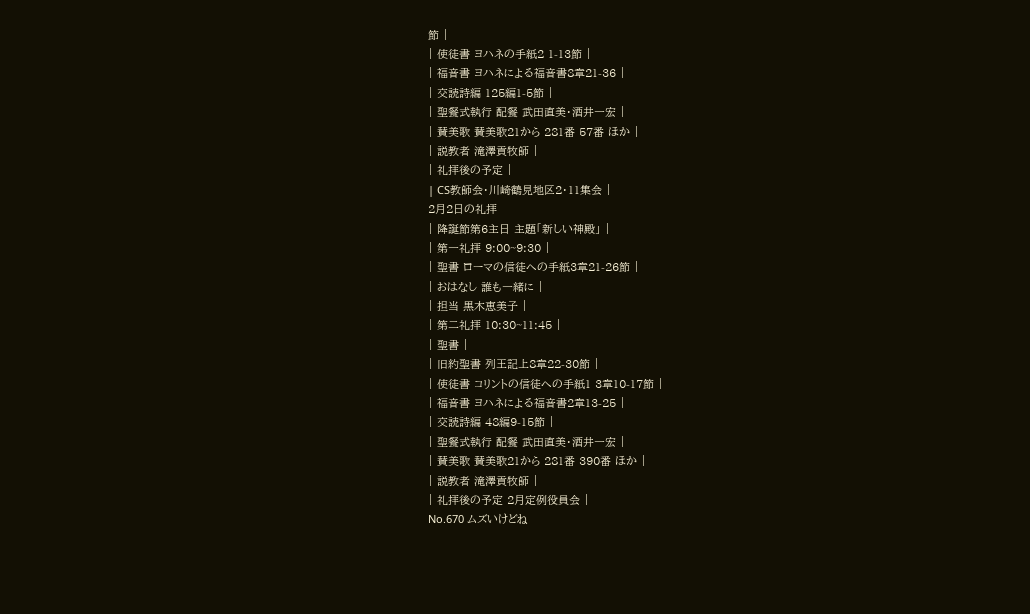節 |
| 使徒書 ヨハネの手紙2 1-13節 |
| 福音書 ヨハネによる福音書8章21-36 |
| 交読詩編 125編1-5節 |
| 聖餐式執行 配餐 武田直美・酒井一宏 |
| 賛美歌 賛美歌21から 281番 57番 ほか |
| 説教者 滝澤貢牧師 |
| 礼拝後の予定 |
| CS教師会・川崎鶴見地区2・11集会 |
2月2日の礼拝
| 降誕節第6主日 主題「新しい神殿」 |
| 第一礼拝 9:00~9:30 |
| 聖書 ローマの信徒への手紙3章21-26節 |
| おはなし 誰も一緒に |
| 担当 黒木恵美子 |
| 第二礼拝 10:30~11:45 |
| 聖書 |
| 旧約聖書 列王記上8章22-30節 |
| 使徒書 コリントの信徒への手紙1 3章10-17節 |
| 福音書 ヨハネによる福音書2章13-25 |
| 交読詩編 48編9-15節 |
| 聖餐式執行 配餐 武田直美・酒井一宏 |
| 賛美歌 賛美歌21から 281番 390番 ほか |
| 説教者 滝澤貢牧師 |
| 礼拝後の予定 2月定例役員会 |
No.670 ムズいけどね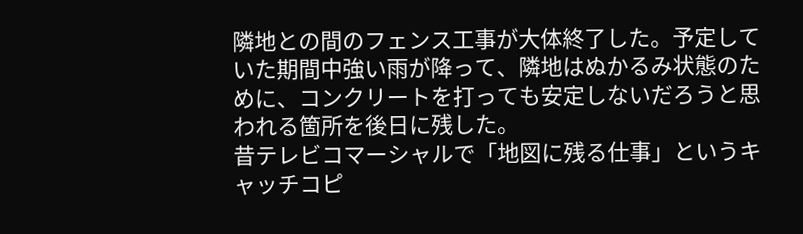隣地との間のフェンス工事が大体終了した。予定していた期間中強い雨が降って、隣地はぬかるみ状態のために、コンクリートを打っても安定しないだろうと思われる箇所を後日に残した。
昔テレビコマーシャルで「地図に残る仕事」というキャッチコピ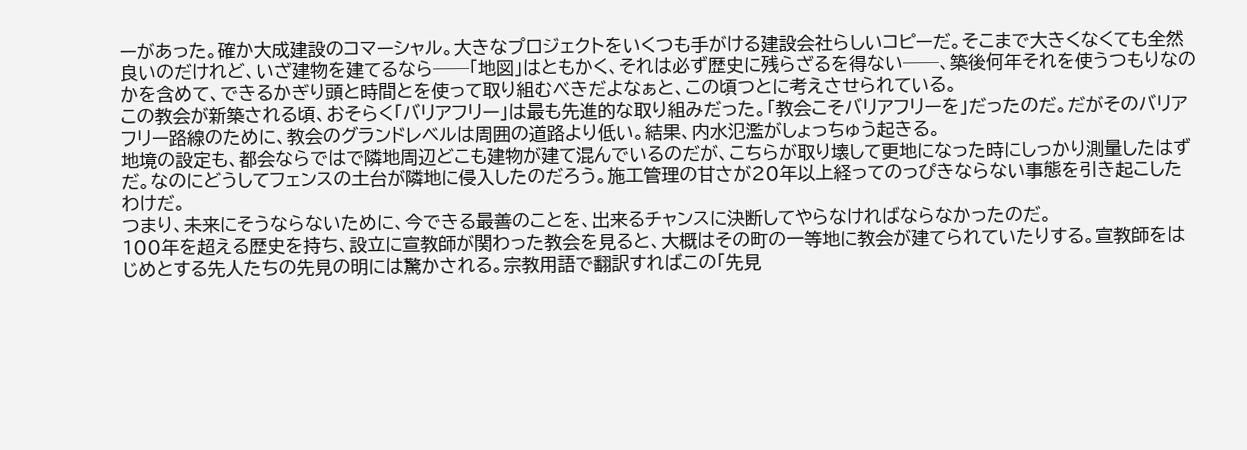ーがあった。確か大成建設のコマーシャル。大きなプロジェクトをいくつも手がける建設会社らしいコピーだ。そこまで大きくなくても全然良いのだけれど、いざ建物を建てるなら──「地図」はともかく、それは必ず歴史に残らざるを得ない──、築後何年それを使うつもりなのかを含めて、できるかぎり頭と時間とを使って取り組むべきだよなぁと、この頃つとに考えさせられている。
この教会が新築される頃、おそらく「バリアフリー」は最も先進的な取り組みだった。「教会こそバリアフリーを」だったのだ。だがそのバリアフリー路線のために、教会のグランドレベルは周囲の道路より低い。結果、内水氾濫がしょっちゅう起きる。
地境の設定も、都会ならではで隣地周辺どこも建物が建て混んでいるのだが、こちらが取り壊して更地になった時にしっかり測量したはずだ。なのにどうしてフェンスの土台が隣地に侵入したのだろう。施工管理の甘さが20年以上経ってのっぴきならない事態を引き起こしたわけだ。
つまり、未来にそうならないために、今できる最善のことを、出来るチャンスに決断してやらなければならなかったのだ。
100年を超える歴史を持ち、設立に宣教師が関わった教会を見ると、大概はその町の一等地に教会が建てられていたりする。宣教師をはじめとする先人たちの先見の明には驚かされる。宗教用語で翻訳すればこの「先見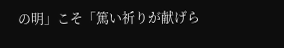の明」こそ「篤い祈りが献げら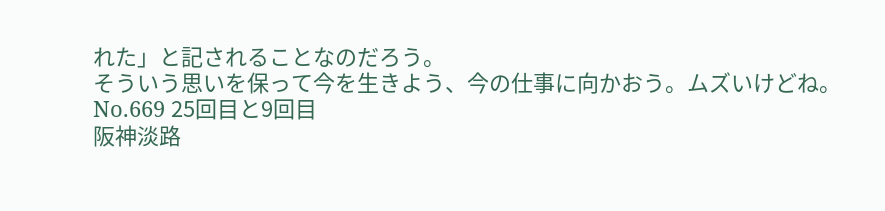れた」と記されることなのだろう。
そういう思いを保って今を生きよう、今の仕事に向かおう。ムズいけどね。
No.669 25回目と9回目
阪神淡路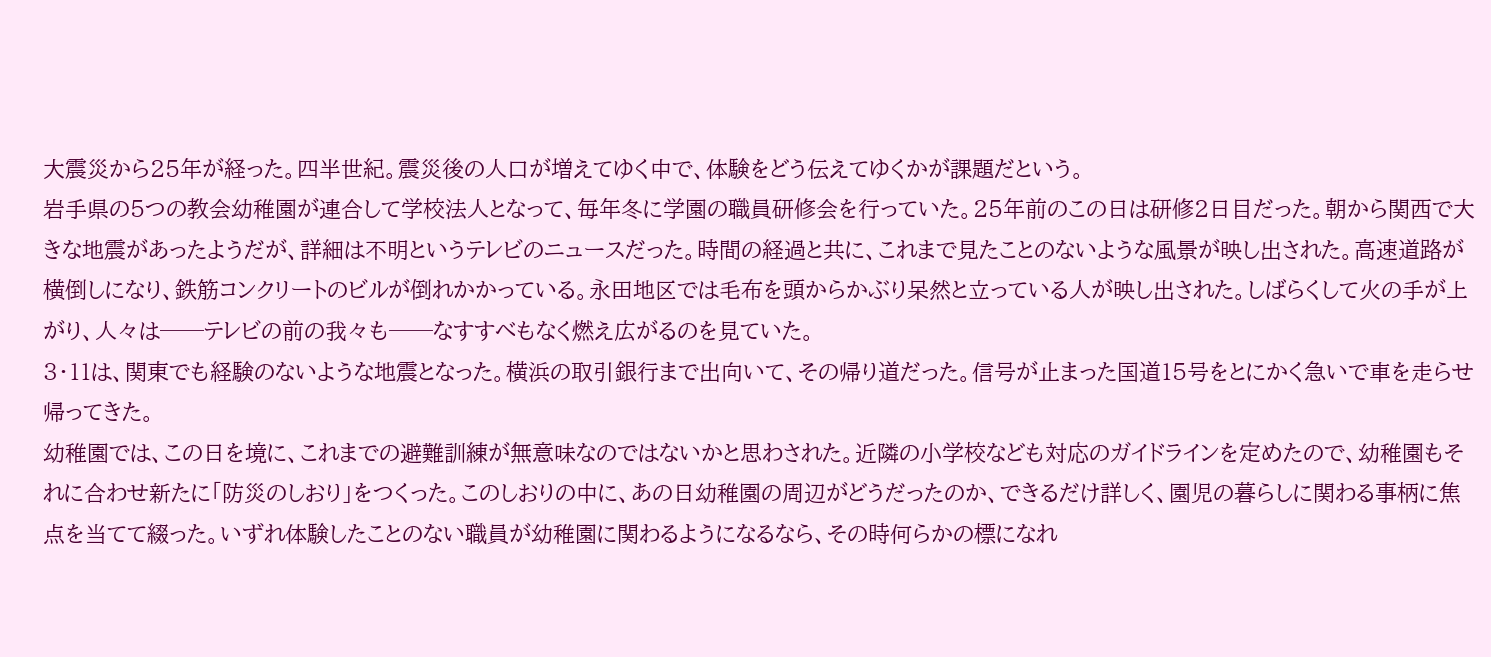大震災から25年が経った。四半世紀。震災後の人口が増えてゆく中で、体験をどう伝えてゆくかが課題だという。
岩手県の5つの教会幼稚園が連合して学校法人となって、毎年冬に学園の職員研修会を行っていた。25年前のこの日は研修2日目だった。朝から関西で大きな地震があったようだが、詳細は不明というテレビのニュースだった。時間の経過と共に、これまで見たことのないような風景が映し出された。高速道路が横倒しになり、鉄筋コンクリートのビルが倒れかかっている。永田地区では毛布を頭からかぶり呆然と立っている人が映し出された。しばらくして火の手が上がり、人々は──テレビの前の我々も──なすすべもなく燃え広がるのを見ていた。
3・11は、関東でも経験のないような地震となった。横浜の取引銀行まで出向いて、その帰り道だった。信号が止まった国道15号をとにかく急いで車を走らせ帰ってきた。
幼稚園では、この日を境に、これまでの避難訓練が無意味なのではないかと思わされた。近隣の小学校なども対応のガイドラインを定めたので、幼稚園もそれに合わせ新たに「防災のしおり」をつくった。このしおりの中に、あの日幼稚園の周辺がどうだったのか、できるだけ詳しく、園児の暮らしに関わる事柄に焦点を当てて綴った。いずれ体験したことのない職員が幼稚園に関わるようになるなら、その時何らかの標になれ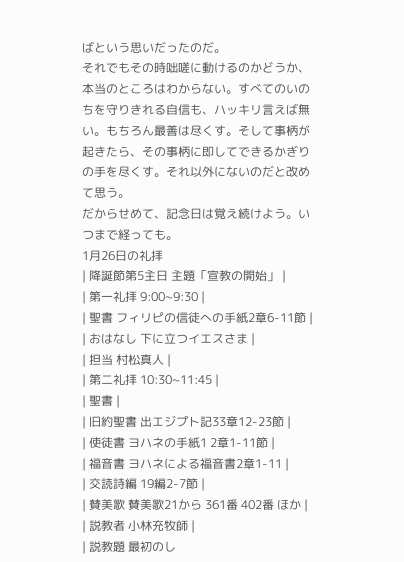ばという思いだったのだ。
それでもその時咄嗟に動けるのかどうか、本当のところはわからない。すべてのいのちを守りきれる自信も、ハッキリ言えば無い。もちろん最善は尽くす。そして事柄が起きたら、その事柄に即してできるかぎりの手を尽くす。それ以外にないのだと改めて思う。
だからせめて、記念日は覚え続けよう。いつまで経っても。
1月26日の礼拝
| 降誕節第5主日 主題「宣教の開始」 |
| 第一礼拝 9:00~9:30 |
| 聖書 フィリピの信徒への手紙2章6-11節 |
| おはなし 下に立つイエスさま |
| 担当 村松真人 |
| 第二礼拝 10:30~11:45 |
| 聖書 |
| 旧約聖書 出エジプト記33章12-23節 |
| 使徒書 ヨハネの手紙1 2章1-11節 |
| 福音書 ヨハネによる福音書2章1-11 |
| 交読詩編 19編2-7節 |
| 賛美歌 賛美歌21から 361番 402番 ほか |
| 説教者 小林充牧師 |
| 説教題 最初のし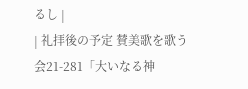るし |
| 礼拝後の予定 賛美歌を歌う会21-281「大いなる神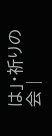は」・祈りの会 |